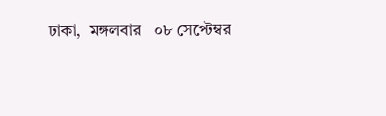ঢাকা,  মঙ্গলবার   ০৮ সেপ্টেম্বর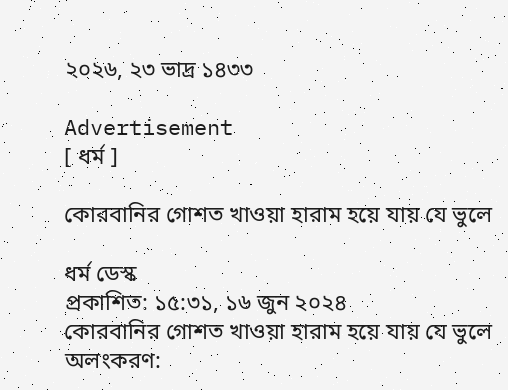২০২৬, ২৩ ভাদ্র ১৪৩৩

Advertisement
[ ধর্ম ]

কোরবানির গোশত খাওয়া হারাম হয়ে যায় যে ভুলে

ধর্ম ডেস্ক
প্রকাশিত: ১৫:৩১, ১৬ জুন ২০২৪
কোরবানির গোশত খাওয়া হারাম হয়ে যায় যে ভুলে
অলংকরণ: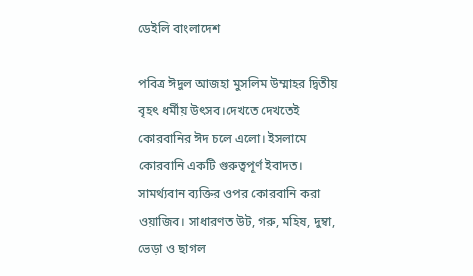ডেইলি বাংলাদেশ

পবিত্র ঈদুল আজহা মুসলিম উম্মাহর দ্বিতীয় বৃহৎ ধর্মীয় উৎসব।দেখতে দেখতেই কোরবানির ঈদ চলে এলো। ইসলামে কোরবানি একটি গুরুত্বপূর্ণ ইবাদত। সামর্থ্যবান ব্যক্তির ওপর কোরবানি করা ওয়াজিব। সাধারণত উট, গরু, মহিষ, দুম্বা, ভেড়া ও ছাগল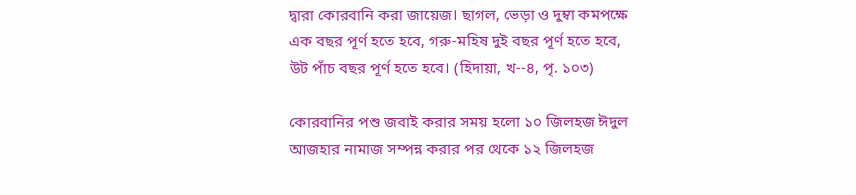দ্বারা কোরবানি করা জায়েজ। ছাগল, ভেড়া ও দুম্বা কমপক্ষে এক বছর পূর্ণ হতে হবে, গরু-মহিষ দুই বছর পূর্ণ হতে হবে, উট পাঁচ বছর পূর্ণ হতে হবে। (হিদায়া, খ--৪, পৃ. ১০৩)

কোরবানির পশু জবাই করার সময় হলো ১০ জিলহজ ঈদুল আজহার নামাজ সম্পন্ন করার পর থেকে ১২ জিলহজ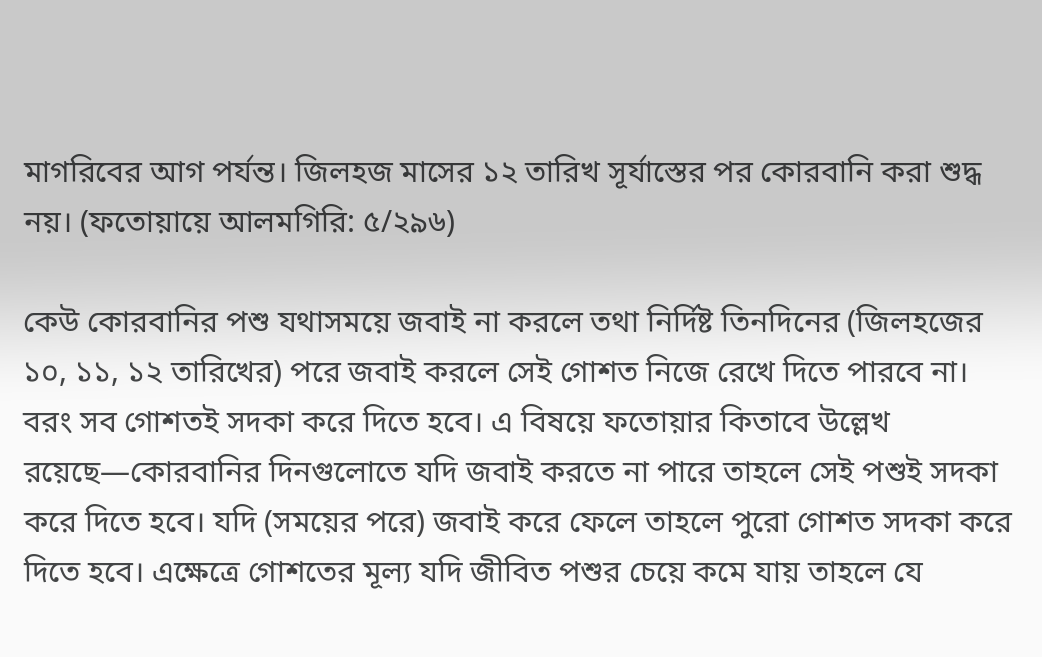মাগরিবের আগ পর্যন্ত। জিলহজ মাসের ১২ তারিখ সূর্যাস্তের পর কোরবানি করা শুদ্ধ নয়। (ফতোয়ায়ে আলমগিরি: ৫/২৯৬)

কেউ কোরবানির পশু যথাসময়ে জবাই না করলে তথা নির্দিষ্ট তিনদিনের (জিলহজের ১০, ১১, ১২ তারিখের) পরে জবাই করলে সেই গোশত নিজে রেখে দিতে পারবে না। বরং সব গোশতই সদকা করে দিতে হবে। এ বিষয়ে ফতোয়ার কিতাবে উল্লেখ রয়েছে—কোরবানির দিনগুলোতে যদি জবাই করতে না পারে তাহলে সেই পশুই সদকা করে দিতে হবে। যদি (সময়ের পরে) জবাই করে ফেলে তাহলে পুরো গোশত সদকা করে দিতে হবে। এক্ষেত্রে গোশতের মূল্য যদি জীবিত পশুর চেয়ে কমে যায় তাহলে যে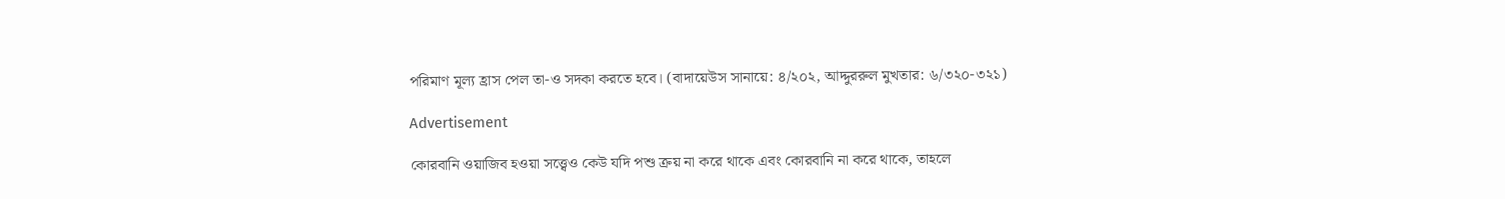পরিমাণ মূল্য হ্রাস পেল তা-ও সদকা করতে হবে। (বাদায়েউস সানায়ে: ৪/২০২, আদ্দুররুল মুখতার: ৬/৩২০-৩২১)

Advertisement

কোরবানি ওয়াজিব হওয়া সত্ত্বেও কেউ যদি পশু ক্রয় না করে থাকে এবং কোরবানি না করে থাকে, তাহলে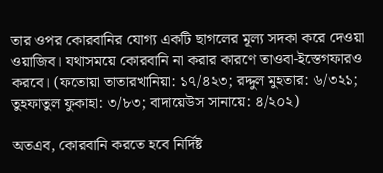তার ওপর কোরবানির যোগ্য একটি ছাগলের মূল্য সদকা করে দেওয়া ওয়াজিব। যথাসময়ে কোরবানি না করার কারণে তাওবা-ইস্তেগফারও করবে। (ফতোয়া তাতারখানিয়া: ১৭/৪২৩; রদ্দুল মুহতার: ৬/৩২১; তুহফাতুল ফুকাহা: ৩/৮৩; বাদায়েউস সানায়ে: ৪/২০২)

অতএব, কোরবানি করতে হবে নির্দিষ্ট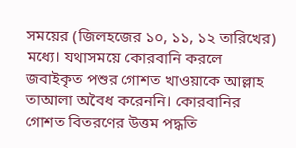সময়ের (জিলহজের ১০, ১১, ১২ তারিখের) মধ্যে। যথাসময়ে কোরবানি করলে জবাইকৃত পশুর গোশত খাওয়াকে আল্লাহ তাআলা অবৈধ করেননি। কোরবানির গোশত বিতরণের উত্তম পদ্ধতি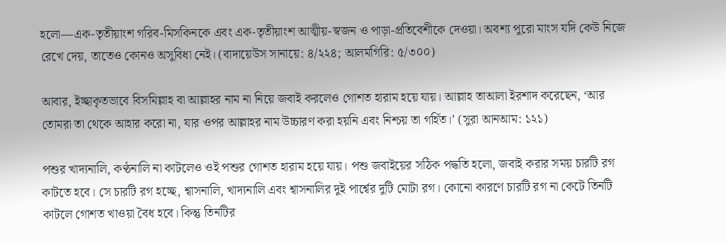হলো—এক-তৃতীয়াংশ গরিব-মিসকিনকে এবং এক-তৃতীয়াংশ আত্মীয়-স্বজন ও পাড়া-প্রতিবেশীকে দেওয়া। অবশ্য পুরো মাংস যদি কেউ নিজে রেখে দেয়, তাতেও কোনও অসুবিধা নেই। (বাদায়েউস সানায়ে: ৪/২২৪; আলমগিরি: ৫/৩০০)

আবার, ইচ্ছাকৃতভাবে বিসমিল্লাহ বা আল্লাহর নাম না নিয়ে জবাই করলেও গোশত হারাম হয়ে যায়। আল্লাহ তাআলা ইরশাদ করেছেন, ‘আর তোমরা তা থেকে আহার করো না, যার ওপর আল্লাহর নাম উচ্চারণ করা হয়নি এবং নিশ্চয় তা গর্হিত।’ (সুরা আনআম: ১২১)

পশুর খাদ্যনালি, কণ্ঠনালি না কাটলেও ওই পশুর গোশত হারাম হয়ে যায়। পশু জবাইয়ের সঠিক পদ্ধতি হলো, জবাই করার সময় চারটি রগ কাটতে হবে। সে চারটি রগ হচ্ছে, শ্বাসনালি, খাদ্যনালি এবং শ্বাসনালির দুই পার্শ্বের দুটি মোটা রগ। কোনো কারণে চারটি রগ না কেটে তিনটি কাটলে গোশত খাওয়া বৈধ হবে। কিন্তু তিনটির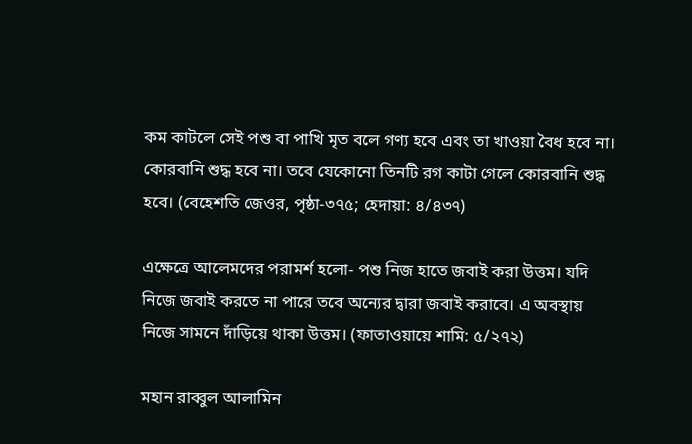কম কাটলে সেই পশু বা পাখি মৃত বলে গণ্য হবে এবং তা খাওয়া বৈধ হবে না। কোরবানি শুদ্ধ হবে না। তবে যেকোনো তিনটি রগ কাটা গেলে কোরবানি শুদ্ধ হবে। (বেহেশতি জেওর, পৃষ্ঠা-৩৭৫; হেদায়া: ৪/৪৩৭)

এক্ষেত্রে আলেমদের পরামর্শ হলো- পশু নিজ হাতে জবাই করা উত্তম। যদি নিজে জবাই করতে না পারে তবে অন্যের দ্বারা জবাই করাবে। এ অবস্থায় নিজে সামনে দাঁড়িয়ে থাকা উত্তম। (ফাতাওয়ায়ে শামি: ৫/২৭২)

মহান রাব্বুল আলামিন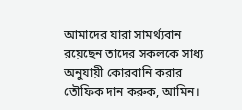আমাদের যারা সামর্থ্যবান রয়েছেন তাদের সকলকে সাধ্য অনুযায়ী কোরবানি করার তৌফিক দান করুক, আমিন।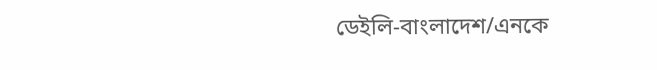ডেইলি-বাংলাদেশ/এনকে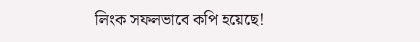লিংক সফলভাবে কপি হয়েছে!